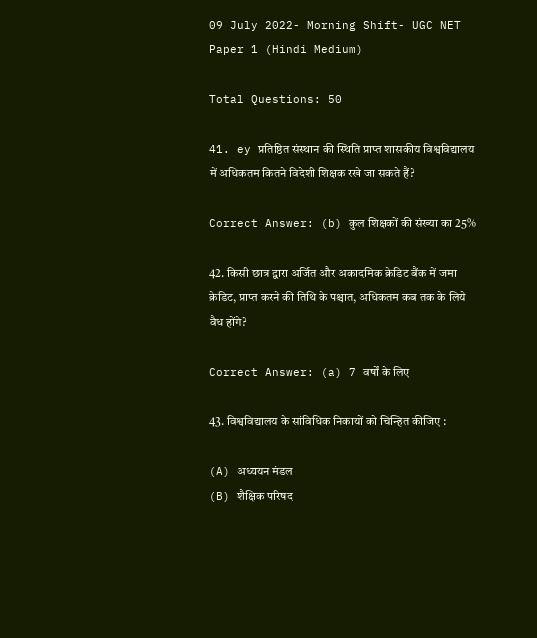09 July 2022- Morning Shift- UGC NET Paper 1 (Hindi Medium)

Total Questions: 50

41. ey प्रतिष्ठित संस्थान की स्थिति प्राप्त शासकीय विश्वविद्यालय में अधिकतम कितने विदेशी शिक्षक रखे जा सकते हैं?

Correct Answer: (b) कुल शिक्षकों की संख्या का 25%

42. किसी छात्र द्वारा अर्जित और अकादमिक क्रेडिट बैंक में जमा क्रेडिट, प्राप्त करने की तिथि के पश्चात, अधिकतम कब तक के लिये वैध होंगे?

Correct Answer: (a) 7 वर्षों के लिए

43. विश्वविद्यालय के सांविधिक निकायों को चिन्हित कीजिए :

(A) अध्ययन मंडल
(B) शैक्षिक परिषद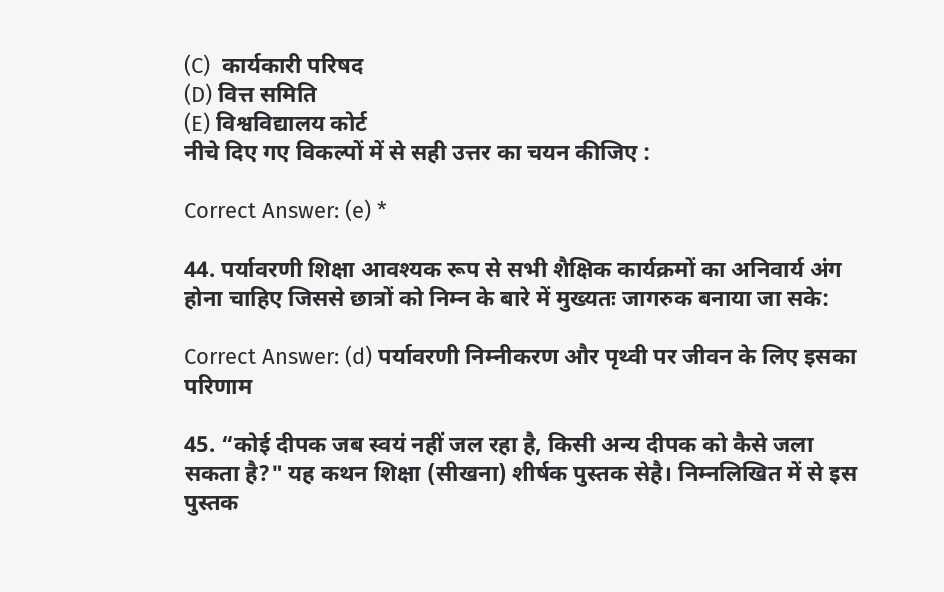(C)  कार्यकारी परिषद
(D) वित्त समिति
(E) विश्वविद्यालय कोर्ट
नीचे दिए गए विकल्पों में से सही उत्तर का चयन कीजिए :

Correct Answer: (e) *

44. पर्यावरणी शिक्षा आवश्यक रूप से सभी शैक्षिक कार्यक्रमों का अनिवार्य अंग होना चाहिए जिससे छात्रों को निम्न के बारे में मुख्यतः जागरुक बनाया जा सके:

Correct Answer: (d) पर्यावरणी निम्नीकरण और पृथ्वी पर जीवन के लिए इसका परिणाम

45. “कोई दीपक जब स्वयं नहीं जल रहा है, किसी अन्य दीपक को कैसे जला सकता है?" यह कथन शिक्षा (सीखना) शीर्षक पुस्तक सेहै। निम्नलिखित में से इस पुस्तक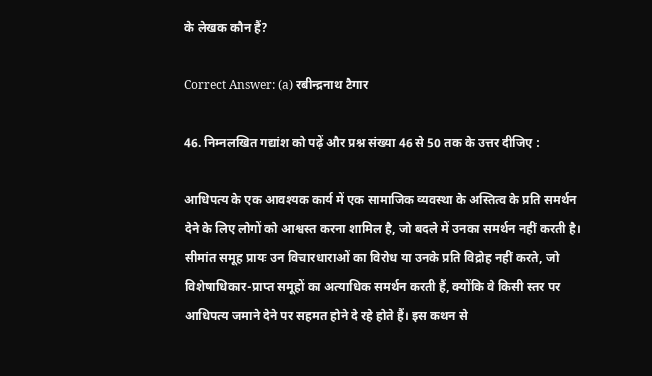के लेखक कौन हैं?

Correct Answer: (a) रबीन्द्रनाथ टैगार

46. निम्नलखित गद्यांश को पढ़ें और प्रश्न संख्या 46 से 50 तक के उत्तर दीजिए :

आधिपत्य के एक आवश्यक कार्य में एक सामाजिक व्यवस्था के अस्तित्व के प्रति समर्थन देने के लिए लोगों को आश्वस्त करना शामिल है, जो बदले में उनका समर्थन नहीं करती है। सीमांत समूह प्रायः उन विचारधाराओं का विरोध या उनके प्रति विद्रोह नहीं करते, जो विशेषाधिकार-प्राप्त समूहों का अत्याधिक समर्थन करती हैं, क्योंकि वे किसी स्तर पर आधिपत्य जमाने देने पर सहमत होने दे रहे होते हैं। इस कथन से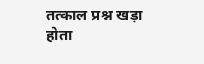तत्काल प्रश्न खड़ा होता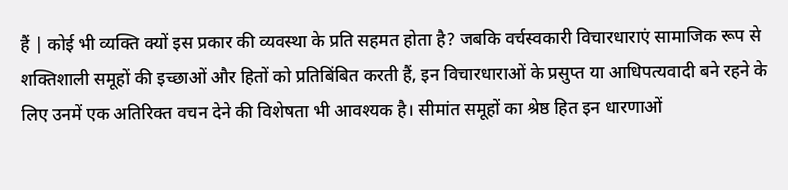हैं | कोई भी व्यक्ति क्यों इस प्रकार की व्यवस्था के प्रति सहमत होता है? जबकि वर्चस्वकारी विचारधाराएं सामाजिक रूप से शक्तिशाली समूहों की इच्छाओं और हितों को प्रतिबिंबित करती हैं, इन विचारधाराओं के प्रसुप्त या आधिपत्यवादी बने रहने के लिए उनमें एक अतिरिक्त वचन देने की विशेषता भी आवश्यक है। सीमांत समूहों का श्रेष्ठ हित इन धारणाओं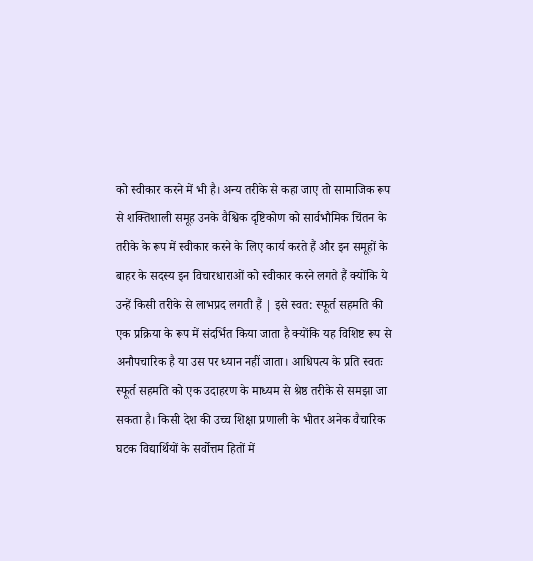को स्वीकार करने में भी है। अन्य तरीके से कहा जाए तो सामाजिक रूप से शक्तिशाली समूह उनके वैश्विक दृष्टिकोण को सार्वभौमिक चिंतन के तरीके के रूप में स्वीकार करने के लिए कार्य करते हैं और इन समूहों के बाहर के सदस्य इन विचारधाराओं को स्वीकार करने लगते हैं क्योंकि ये उन्हें किसी तरीके से लाभप्रद लगती हैं | इसे स्वत: स्फूर्त सहमति की एक प्रक्रिया के रूप में संदर्भित किया जाता है क्योंकि यह विशिष्ट रूप से अनौपचारिक है या उस पर ध्यान नहीं जाता। आधिपत्य के प्रति स्वतः स्फूर्त सहमति को एक उदाहरण के माध्यम से श्रेष्ठ तरीके से समझा जा सकता है। किसी देश की उच्च शिक्षा प्रणाली के भीतर अनेक वैचारिक घटक विद्यार्थियों के सर्वोत्तम हितों में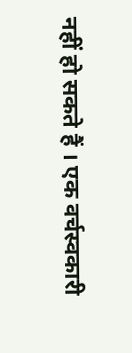नहीं हो सकते हैं । एक वर्चस्वकारी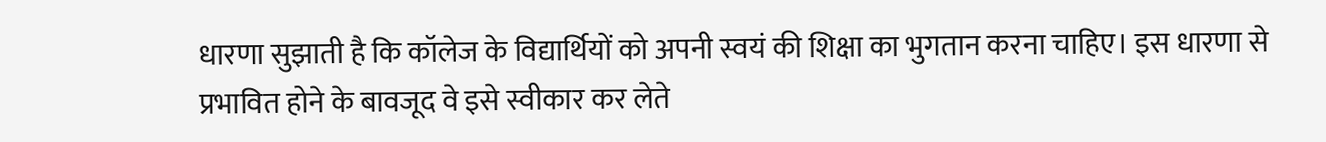धारणा सुझाती है कि कॉलेज के विद्यार्थियों को अपनी स्वयं की शिक्षा का भुगतान करना चाहिए। इस धारणा से प्रभावित होने के बावजूद वे इसे स्वीकार कर लेते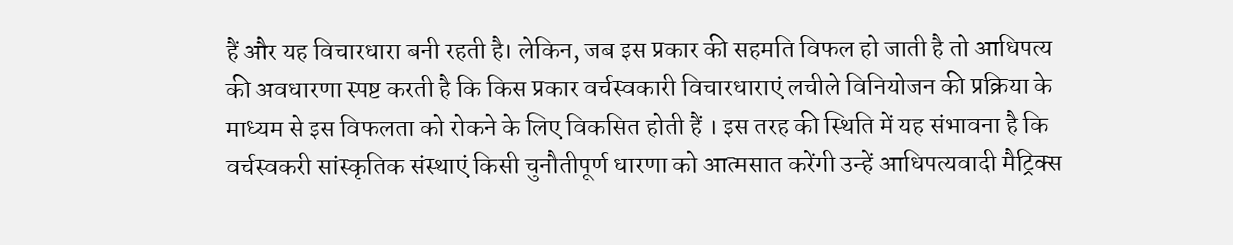हैं और यह विचारधारा बनी रहती है। लेकिन, जब इस प्रकार की सहमति विफल हो जाती है तो आधिपत्य की अवधारणा स्पष्ट करती है कि किस प्रकार वर्चस्वकारी विचारधाराएं लचीले विनियोजन की प्रक्रिया के माध्यम से इस विफलता को रोकने के लिए विकसित होती हैं । इस तरह की स्थिति में यह संभावना है कि वर्चस्वकरी सांस्कृतिक संस्थाएं किसी चुनौतीपूर्ण धारणा को आत्मसात करेंगी उन्हें आधिपत्यवादी मैट्रिक्स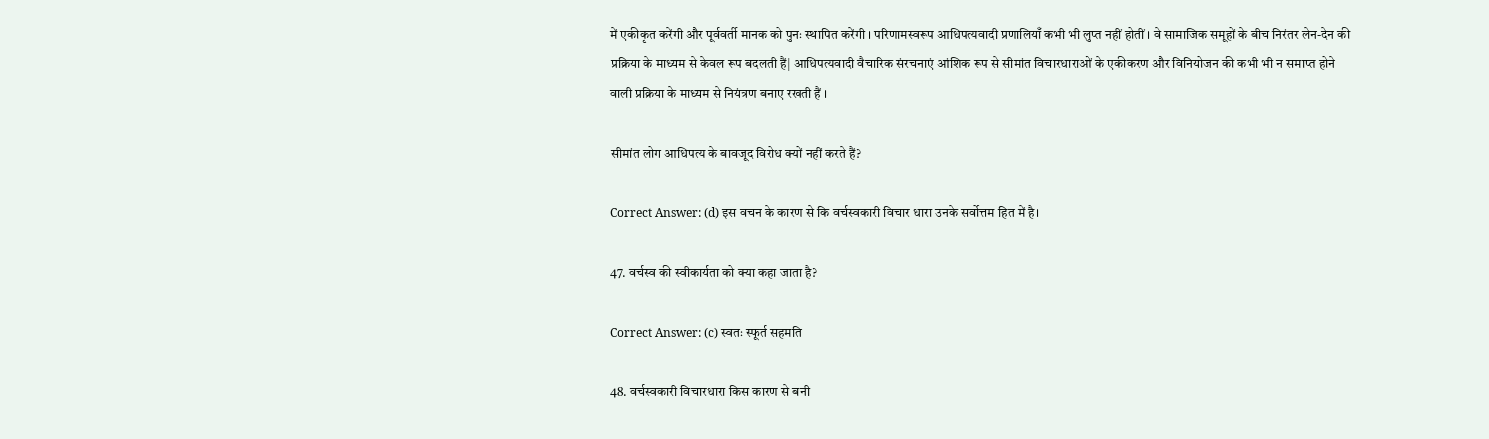में एकीकृत करेंगी और पूर्ववर्ती मानक को पुनः स्थापित करेंगी । परिणामस्वरूप आधिपत्यवादी प्रणालियाँ कभी भी लुप्त नहीं होतीं । वे सामाजिक समूहों के बीच निरंतर लेन-देन की प्रक्रिया के माध्यम से केवल रूप बदलती हैं| आधिपत्यवादी वैचारिक संरचनाएं आंशिक रूप से सीमांत विचारधाराओं के एकीकरण और विनियोजन की कभी भी न समाप्त होने वाली प्रक्रिया के माध्यम से नियंत्रण बनाए रखती हैं ।

सीमांत लोग आधिपत्य के बावजूद विरोध क्यों नहीं करते हैं?

Correct Answer: (d) इस वचन के कारण से कि वर्चस्वकारी विचार धारा उनके सर्वोत्तम हित में है।

47. वर्चस्व की स्वीकार्यता को क्या कहा जाता है?

Correct Answer: (c) स्वतः स्फूर्त सहमति

48. वर्चस्वकारी विचारधारा किस कारण से बनी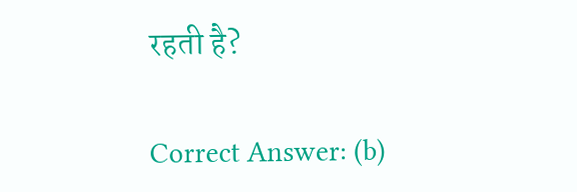रहती है?

Correct Answer: (b)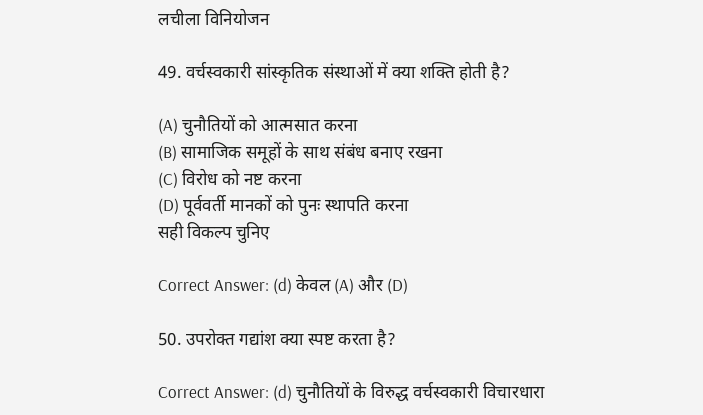लचीला विनियोजन

49. वर्चस्वकारी सांस्कृतिक संस्थाओं में क्या शक्ति होती है?

(A) चुनौतियों को आत्मसात करना
(B) सामाजिक समूहों के साथ संबंध बनाए रखना
(C) विरोध को नष्ट करना
(D) पूर्ववर्ती मानकों को पुनः स्थापति करना
सही विकल्प चुनिए

Correct Answer: (d) केवल (A) और (D)

50. उपरोक्त गद्यांश क्या स्पष्ट करता है?

Correct Answer: (d) चुनौतियों के विरुद्ध वर्चस्वकारी विचारधारा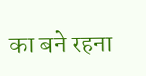का बने रहना